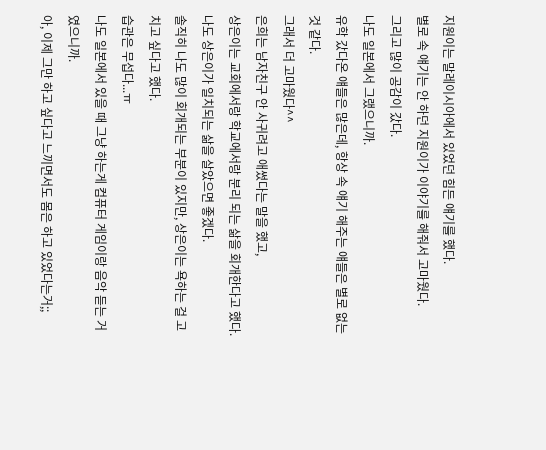지원이는 말레이시아에서 있었던 힘든 얘기를 했다.
별로 속 얘기는 안 하던 지원이가 이야기를 해줘서 고마웠다.
그리고 많이 공감이 갔다.
나도 일본에서 그랬으니까.
유학 갔다온 얘들은 많은데, 항상 속 얘기 해주는 얘들은 별로 없는 것 같다.
그래서 더 고마웠다^^
은희는 남자친구 안 사귀려고 애썼다는 말을 했고,
상은이는 교회에서랑 학교에서랑 분리 되는 삶을 회개한다고 했다.
나도 상은이가 일치되는 삶을 살았으면 좋겠다.
솔직히 나도 많이 회개되는 부분이 있지만, 상은이는 욕하는 걸 고치고 싶다고 했다.
습관은 무섭다...ㅠ
나도 일본에서 있을 때 그냥 하는게 컴퓨터 게임이랑 음악 듣는 거였으니까.
아, 이제 그만 하고 싶다고 느끼면서도 몸은 하고 있었다는거;;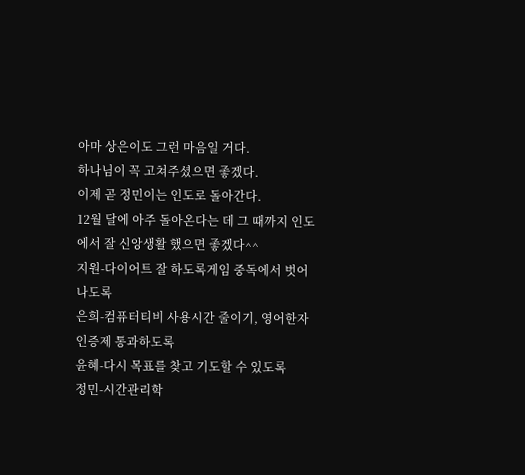아마 상은이도 그런 마음일 거다.
하나님이 꼭 고쳐주셨으면 좋겠다.
이제 곧 정민이는 인도로 돌아간다.
12월 달에 아주 돌아온다는 데 그 때까지 인도에서 잘 신앙생활 했으면 좋겠다^^
지원-다이어트 잘 하도록게임 중독에서 벗어나도록
은희-컴퓨터티비 사용시간 줄이기, 영어한자 인증제 통과하도록
윤혜-다시 목표를 찾고 기도할 수 있도록
정민-시간관리학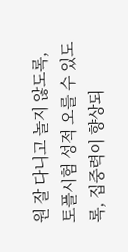원 잘 다니고 놀지 않도록,
토플시험 성적 오를 수 있도록, 집중력이 향상되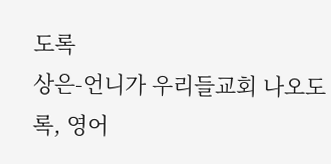도록
상은-언니가 우리들교회 나오도록, 영어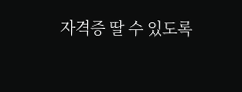자격증 딸 수 있도록